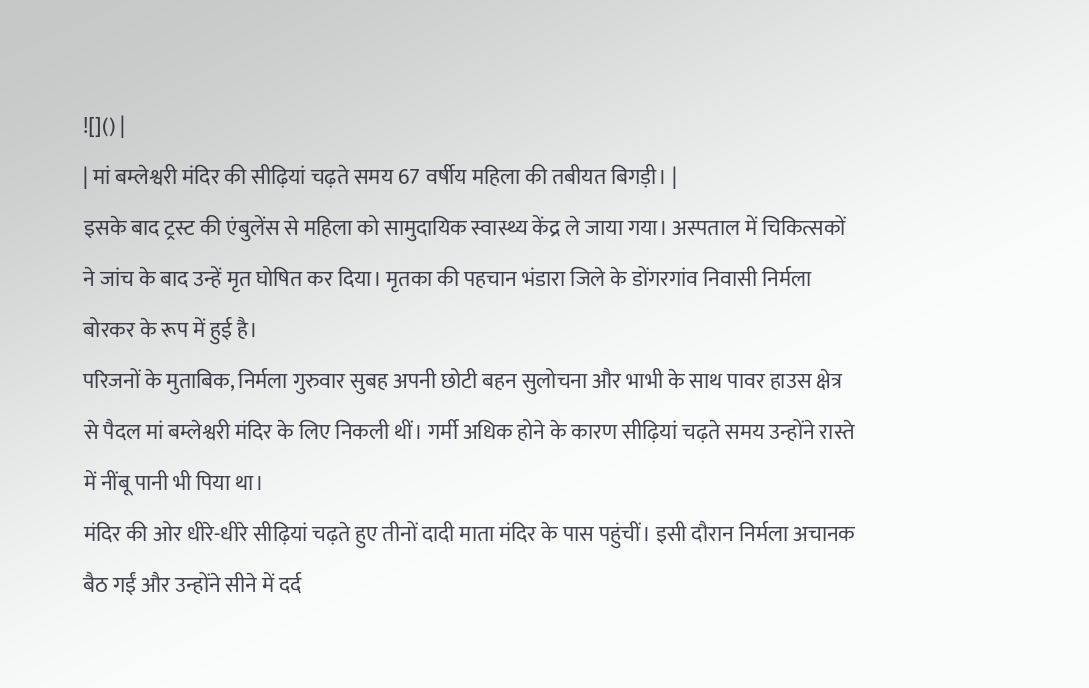![]() |
| मां बम्लेश्वरी मंदिर की सीढ़ियां चढ़ते समय 67 वर्षीय महिला की तबीयत बिगड़ी। |
इसके बाद ट्रस्ट की एंबुलेंस से महिला को सामुदायिक स्वास्थ्य केंद्र ले जाया गया। अस्पताल में चिकित्सकों ने जांच के बाद उन्हें मृत घोषित कर दिया। मृतका की पहचान भंडारा जिले के डोंगरगांव निवासी निर्मला बोरकर के रूप में हुई है।
परिजनों के मुताबिक, निर्मला गुरुवार सुबह अपनी छोटी बहन सुलोचना और भाभी के साथ पावर हाउस क्षेत्र से पैदल मां बम्लेश्वरी मंदिर के लिए निकली थीं। गर्मी अधिक होने के कारण सीढ़ियां चढ़ते समय उन्होंने रास्ते में नींबू पानी भी पिया था।
मंदिर की ओर धीरे-धीरे सीढ़ियां चढ़ते हुए तीनों दादी माता मंदिर के पास पहुंचीं। इसी दौरान निर्मला अचानक बैठ गईं और उन्होंने सीने में दर्द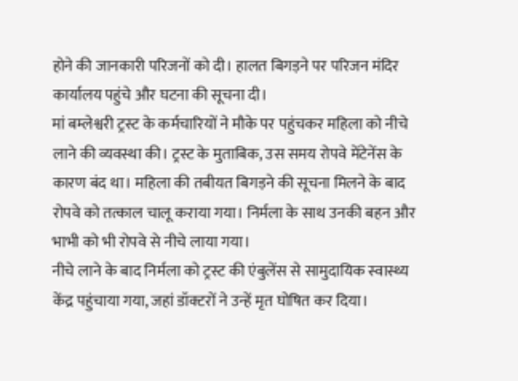होने की जानकारी परिजनों को दी। हालत बिगड़ने पर परिजन मंदिर कार्यालय पहुंचे और घटना की सूचना दी।
मां बम्लेश्वरी ट्रस्ट के कर्मचारियों ने मौके पर पहुंचकर महिला को नीचे लाने की व्यवस्था की। ट्रस्ट के मुताबिक, उस समय रोपवे मेंटेनेंस के कारण बंद था। महिला की तबीयत बिगड़ने की सूचना मिलने के बाद रोपवे को तत्काल चालू कराया गया। निर्मला के साथ उनकी बहन और भाभी को भी रोपवे से नीचे लाया गया।
नीचे लाने के बाद निर्मला को ट्रस्ट की एंबुलेंस से सामुदायिक स्वास्थ्य केंद्र पहुंचाया गया, जहां डॉक्टरों ने उन्हें मृत घोषित कर दिया।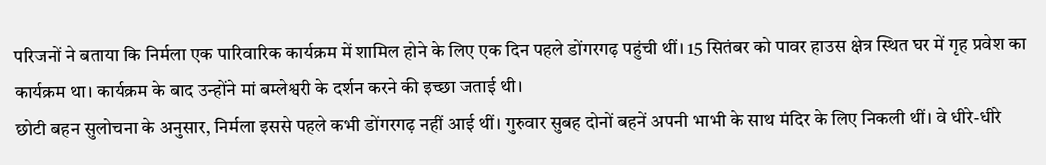परिजनों ने बताया कि निर्मला एक पारिवारिक कार्यक्रम में शामिल होने के लिए एक दिन पहले डोंगरगढ़ पहुंची थीं। 15 सितंबर को पावर हाउस क्षेत्र स्थित घर में गृह प्रवेश का कार्यक्रम था। कार्यक्रम के बाद उन्होंने मां बम्लेश्वरी के दर्शन करने की इच्छा जताई थी।
छोटी बहन सुलोचना के अनुसार, निर्मला इससे पहले कभी डोंगरगढ़ नहीं आई थीं। गुरुवार सुबह दोनों बहनें अपनी भाभी के साथ मंदिर के लिए निकली थीं। वे धीरे-धीरे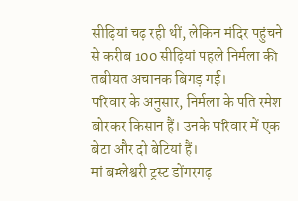सीढ़ियां चढ़ रही थीं, लेकिन मंदिर पहुंचने से करीब 100 सीढ़ियां पहले निर्मला की तबीयत अचानक बिगड़ गई।
परिवार के अनुसार, निर्मला के पति रमेश बोरकर किसान हैं। उनके परिवार में एक बेटा और दो बेटियां हैं।
मां बम्लेश्वरी ट्रस्ट डोंगरगढ़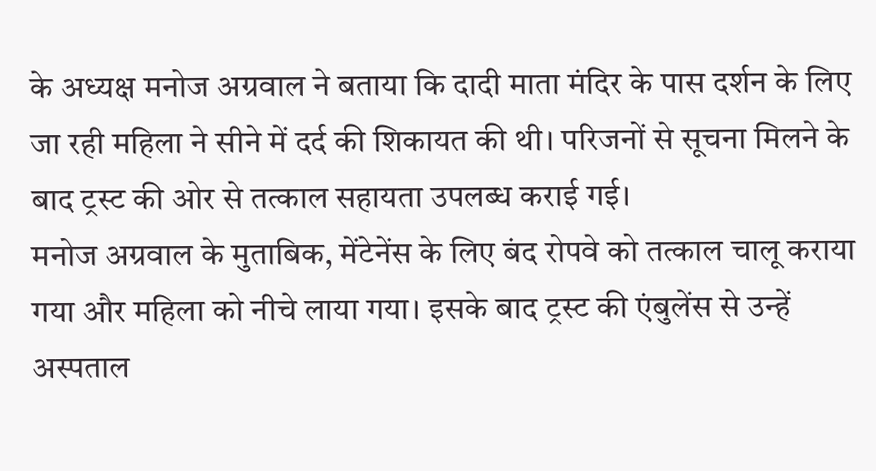के अध्यक्ष मनोज अग्रवाल ने बताया कि दादी माता मंदिर के पास दर्शन के लिए जा रही महिला ने सीने में दर्द की शिकायत की थी। परिजनों से सूचना मिलने के बाद ट्रस्ट की ओर से तत्काल सहायता उपलब्ध कराई गई।
मनोज अग्रवाल के मुताबिक, मेंटेनेंस के लिए बंद रोपवे को तत्काल चालू कराया गया और महिला को नीचे लाया गया। इसके बाद ट्रस्ट की एंबुलेंस से उन्हें अस्पताल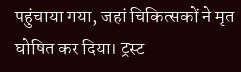पहुंचाया गया, जहां चिकित्सकों ने मृत घोषित कर दिया। ट्रस्ट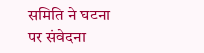समिति ने घटना पर संवेदना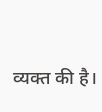व्यक्त की है।